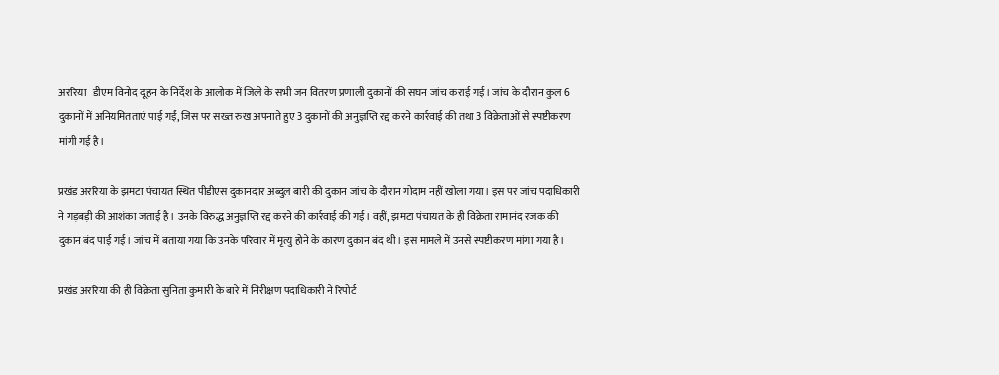अररिया   डीएम विनोद दूहन के निर्देश के आलोक में जिले के सभी जन वितरण प्रणाली दुकानों की सघन जांच कराई गई। जांच के दौरान कुल 6 दुकानों में अनियमितताएं पाई गईं, जिस पर सख्त रुख अपनाते हुए 3 दुकानों की अनुज्ञप्ति रद्द करने कार्रवाई की तथा 3 विक्रेताओं से स्पष्टीकरण मांगी गई है।

प्रखंड अररिया के झमटा पंचायत स्थित पीडीएस दुकानदार अब्दुल बारी की दुकान जांच के दौरान गोदाम नहीं खोला गया। इस पर जांच पदाधिकारी ने गड़बड़ी की आशंका जताई है। उनके विरुद्ध अनुज्ञप्ति रद्द करने की कार्रवाई की गई। वहीं, झमटा पंचायत के ही विक्रेता रामानंद रजक की दुकान बंद पाई गई। जांच में बताया गया कि उनके परिवार में मृत्यु होने के कारण दुकान बंद थी। इस मामले में उनसे स्पष्टीकरण मांगा गया है।

प्रखंड अररिया की ही विक्रेता सुनिता कुमारी के बारे में निरीक्षण पदाधिकारी ने रिपोर्ट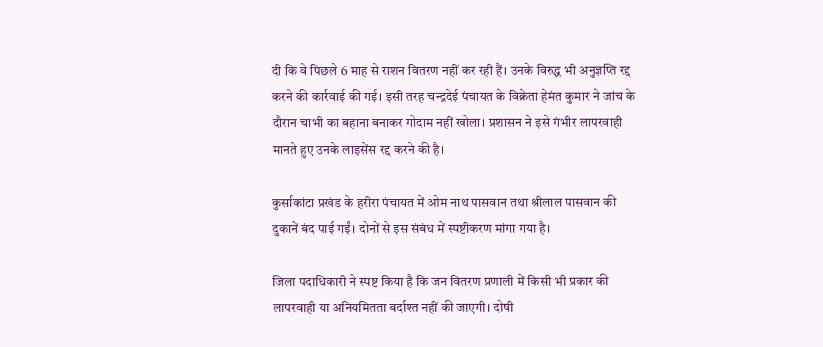दी कि वे पिछले 6 माह से राशन वितरण नहीं कर रही हैं। उनके विरुद्ध भी अनुज्ञप्ति रद्द करने की कार्रवाई की गई। इसी तरह चन्द्रदेई पंचायत के विक्रेता हेमंत कुमार ने जांच के दौरान चाभी का बहाना बनाकर गोदाम नहीं खोला। प्रशासन ने इसे गंभीर लापरवाही मानते हुए उनके लाइसेंस रद्द करने की है।

कुर्साकांटा प्रखंड के हरीरा पंचायत में ओम नाथ पासवान तथा श्रीलाल पासवान की दुकानें बंद पाई गईं। दोनों से इस संबंध में स्पष्टीकरण मांगा गया है।

जिला पदाधिकारी ने स्पष्ट किया है कि जन वितरण प्रणाली में किसी भी प्रकार की लापरवाही या अनियमितता बर्दाश्त नहीं की जाएगी। दोषी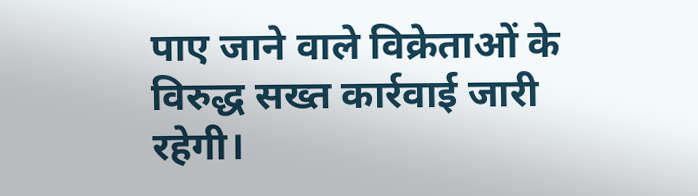पाए जाने वाले विक्रेताओं के विरुद्ध सख्त कार्रवाई जारी रहेगी।